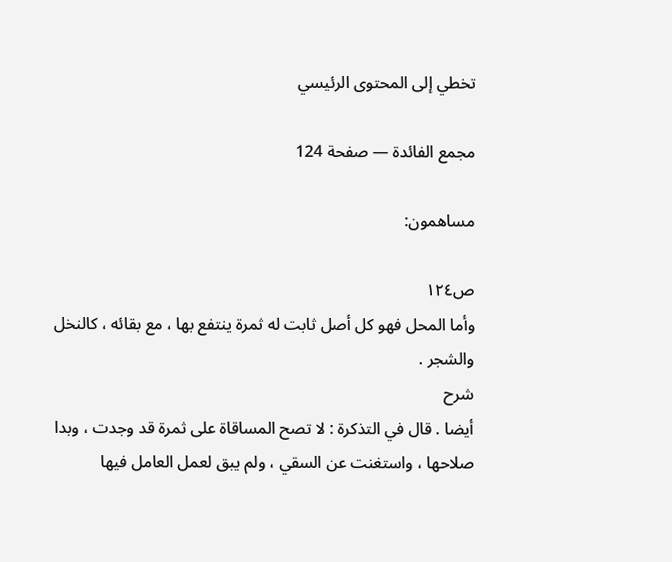تخطي إلى المحتوى الرئيسي

مجمع الفائدة — صفحة 124

مساهمون:

ص١٢٤
وأما المحل فهو كل أصل ثابت له ثمرة ينتفع بها ، مع بقائه ، كالنخل والشجر .
شرح
أيضا . قال في التذكرة : لا تصح المساقاة على ثمرة قد وجدت ، وبدا صلاحها ، واستغنت عن السقي ، ولم يبق لعمل العامل فيها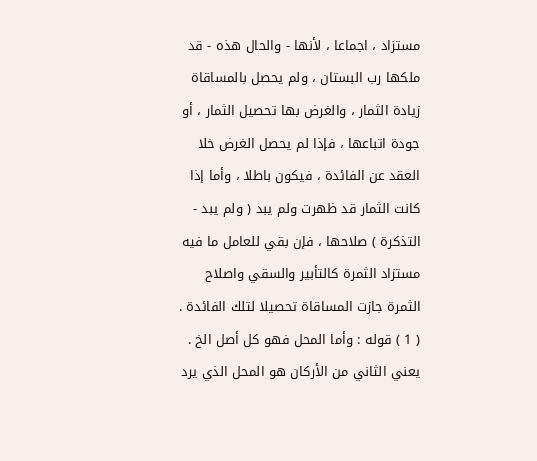مستزاد ، اجماعا ، لأنها - والحال هذه - قد ملكها رب البستان ، ولم يحصل بالمساقاة زيادة الثمار ، والغرض بها تحصيل الثمار ، أو جودة اتباعها ، فإذا لم يحصل الغرض خلا العقد عن الفائدة ، فيكون باطلا ، وأما إذا كانت الثمار قد ظهرت ولم يبد ( ولم يبد - التذكرة ) صلاحها ، فإن بقي للعامل ما فيه مستزاد الثمرة كالتأبير والسقي واصلاح الثمرة جازت المساقاة تحصيلا لتلك الفائدة . ( 1 ) قوله : وأما المحل فهو كل أصل الخ . يعني الثاني من الأركان هو المحل الذي يرد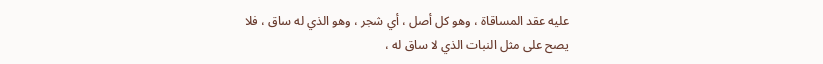عليه عقد المساقاة ، وهو كل أصل ، أي شجر ، وهو الذي له ساق ، فلا يصح على مثل النبات الذي لا ساق له ،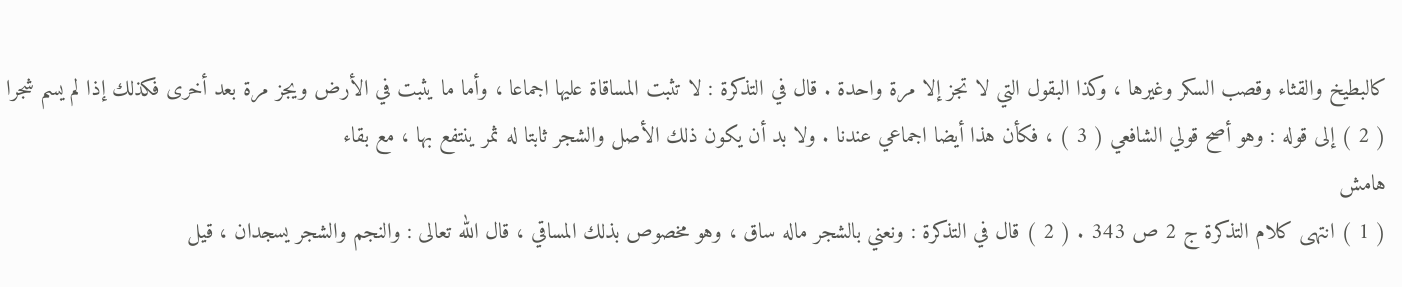كالبطيخ والقثاء وقصب السكر وغيرها ، وكذا البقول التي لا تجز إلا مرة واحدة . قال في التذكرة : لا تثبت المساقاة عليها اجماعا ، وأما ما يثبت في الأرض ويجز مرة بعد أخرى فكذلك إذا لم يسم شجرا ( 2 ) إلى قوله : وهو أصح قولي الشافعي ( 3 ) ، فكأن هذا أيضا اجماعي عندنا . ولا بد أن يكون ذلك الأصل والشجر ثابتا له ثمر ينتفع بها ، مع بقاء
هامش
( 1 ) انتهى كلام التذكرة ج 2 ص 343 . ( 2 ) قال في التذكرة : ونعني بالشجر ماله ساق ، وهو مخصوص بذلك المساقي ، قال الله تعالى : والنجم والشجر يسجدان ، قيل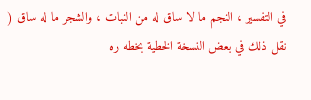في التفسير ، النجم ما لا ساق له من النبات ، والشجر ما له ساق ( نقل ذلك في بعض النسخة الخطية بخطه ره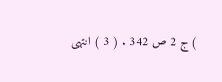) ج 2 ص 342 . ( 3 ) انتهى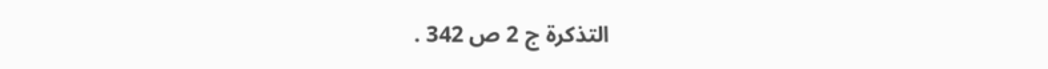التذكرة ج 2 ص 342 .